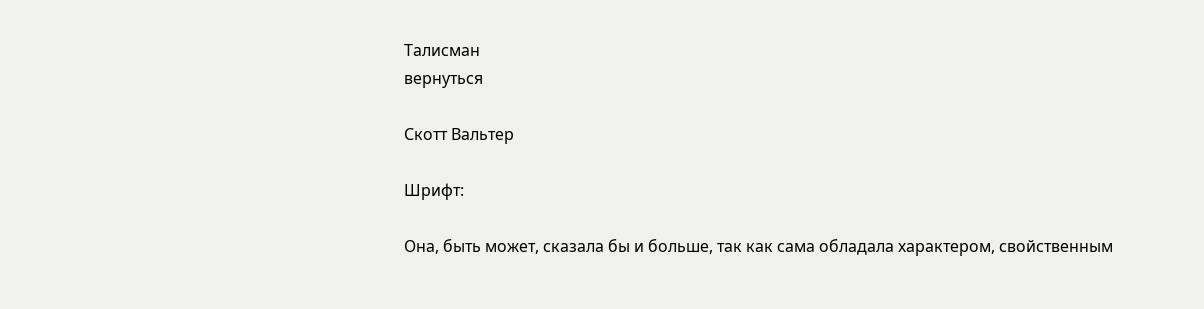Талисман
вернуться

Скотт Вальтер

Шрифт:

Она, быть может, сказала бы и больше, так как сама обладала характером, свойственным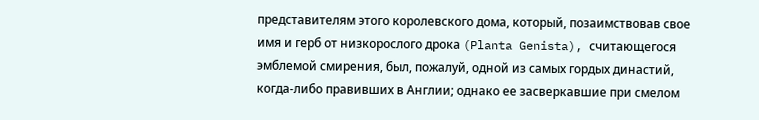представителям этого королевского дома, который, позаимствовав свое имя и герб от низкорослого дрока (Planta Genista), считающегося эмблемой смирения, был, пожалуй, одной из самых гордых династий, когда-либо правивших в Англии; однако ее засверкавшие при смелом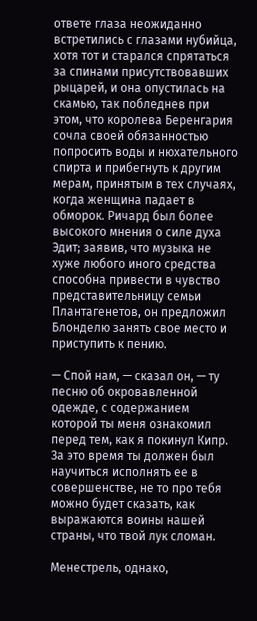ответе глаза неожиданно встретились с глазами нубийца, хотя тот и старался спрятаться за спинами присутствовавших рыцарей, и она опустилась на скамью, так побледнев при этом, что королева Беренгария сочла своей обязанностью попросить воды и нюхательного спирта и прибегнуть к другим мерам, принятым в тех случаях, когда женщина падает в обморок. Ричард был более высокого мнения о силе духа Эдит; заявив, что музыка не хуже любого иного средства способна привести в чувство представительницу семьи Плантагенетов, он предложил Блонделю занять свое место и приступить к пению.

— Спой нам, — сказал он, — ту песню об окровавленной одежде, с содержанием которой ты меня ознакомил перед тем, как я покинул Кипр. За это время ты должен был научиться исполнять ее в совершенстве, не то про тебя можно будет сказать, как выражаются воины нашей страны, что твой лук сломан.

Менестрель, однако,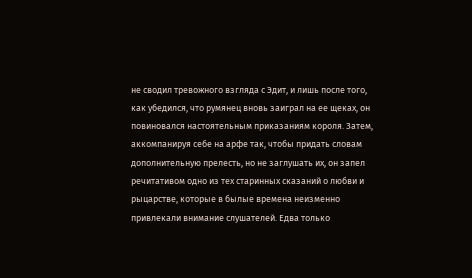не сводил тревожного взгляда с Эдит, и лишь после того, как убедился, что румянец вновь заиграл на ее щеках, он повиновался настоятельным приказаниям короля. Затем, аккомпанируя себе на арфе так, чтобы придать словам дополнительную прелесть, но не заглушать их, он запел речитативом одно из тех старинных сказаний о любви и рыцарстве, которые в былые времена неизменно привлекали внимание слушателей. Едва только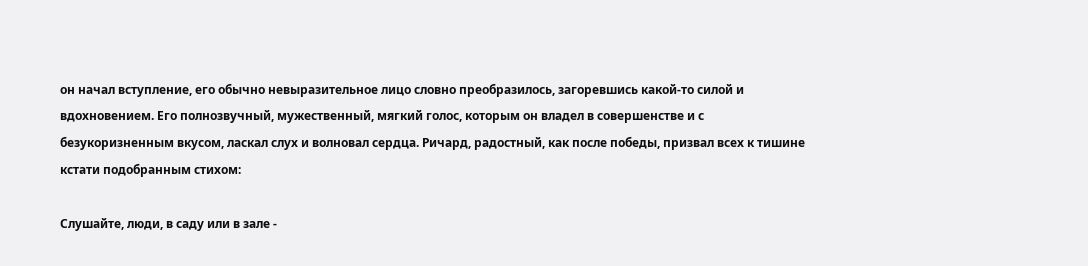он начал вступление, его обычно невыразительное лицо словно преобразилось, загоревшись какой-то силой и вдохновением. Его полнозвучный, мужественный, мягкий голос, которым он владел в совершенстве и с безукоризненным вкусом, ласкал слух и волновал сердца. Ричард, радостный, как после победы, призвал всех к тишине кстати подобранным стихом:

Слушайте, люди, в саду или в зале -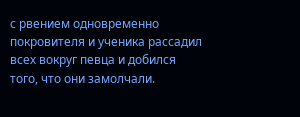с рвением одновременно покровителя и ученика рассадил всех вокруг певца и добился того, что они замолчали.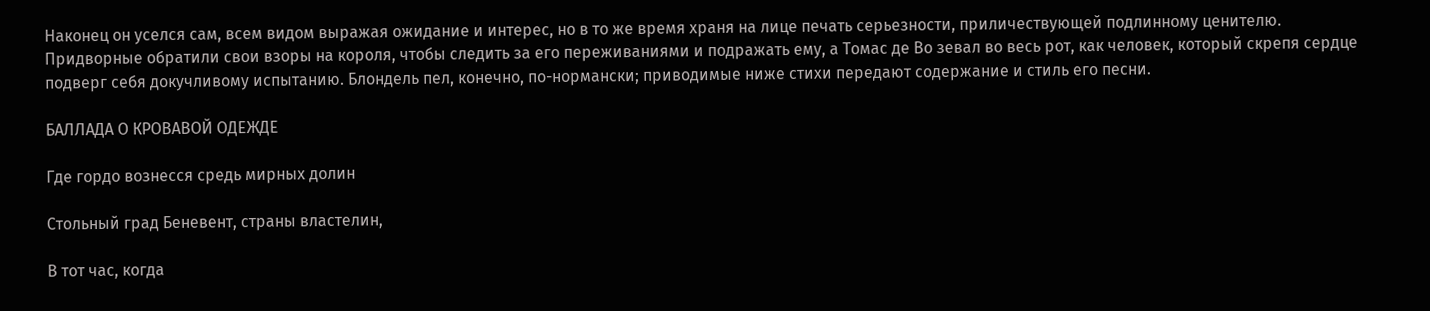Наконец он уселся сам, всем видом выражая ожидание и интерес, но в то же время храня на лице печать серьезности, приличествующей подлинному ценителю. Придворные обратили свои взоры на короля, чтобы следить за его переживаниями и подражать ему, а Томас де Во зевал во весь рот, как человек, который скрепя сердце подверг себя докучливому испытанию. Блондель пел, конечно, по-нормански; приводимые ниже стихи передают содержание и стиль его песни.

БАЛЛАДА О КРОВАВОЙ ОДЕЖДЕ

Где гордо вознесся средь мирных долин

Стольный град Беневент, страны властелин,

В тот час, когда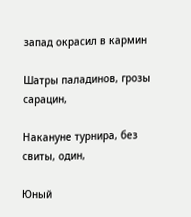запад окрасил в кармин

Шатры паладинов, грозы сарацин,

Накануне турнира, без свиты, один,

Юный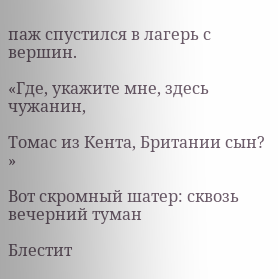паж спустился в лагерь с вершин.

«Где, укажите мне, здесь чужанин,

Томас из Кента, Британии сын? »

Вот скромный шатер: сквозь вечерний туман

Блестит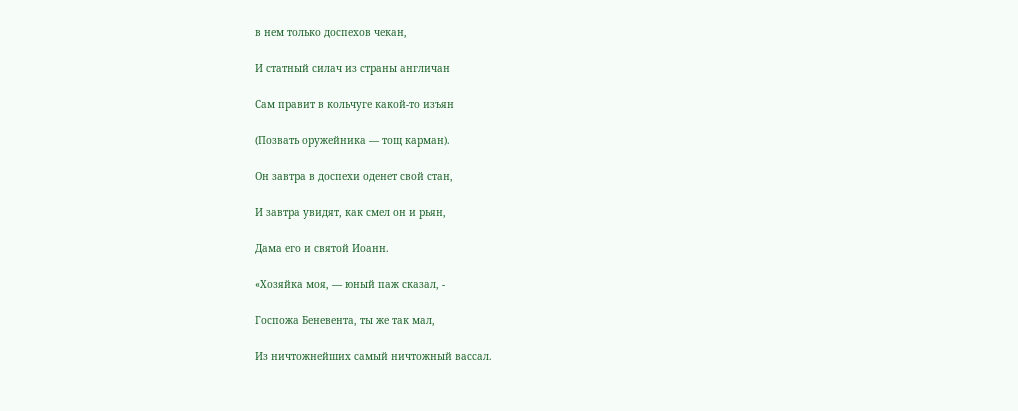в нем только доспехов чекан,

И статный силач из страны англичан

Сам правит в кольчуге какой-то изъян

(Позвать оружейника — тощ карман).

Он завтра в доспехи оденет свой стан,

И завтра увидят, как смел он и рьян,

Дама его и святой Иоанн.

«Хозяйка моя, — юный паж сказал, -

Госпожа Беневента, ты же так мал,

Из ничтожнейших самый ничтожный вассал.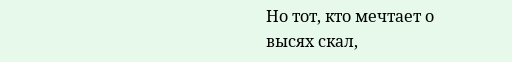Но тот, кто мечтает о высях скал,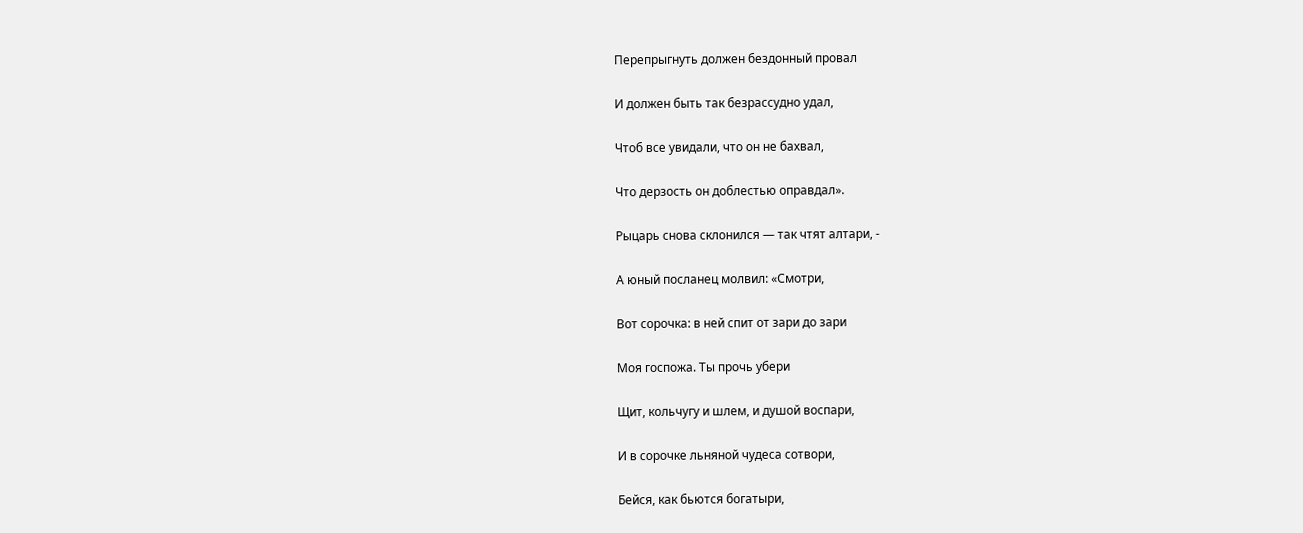Перепрыгнуть должен бездонный провал

И должен быть так безрассудно удал,

Чтоб все увидали, что он не бахвал,

Что дерзость он доблестью оправдал».

Рыцарь снова склонился — так чтят алтари, -

А юный посланец молвил: «Смотри,

Вот сорочка: в ней спит от зари до зари

Моя госпожа. Ты прочь убери

Щит, кольчугу и шлем, и душой воспари,

И в сорочке льняной чудеса сотвори,

Бейся, как бьются богатыри,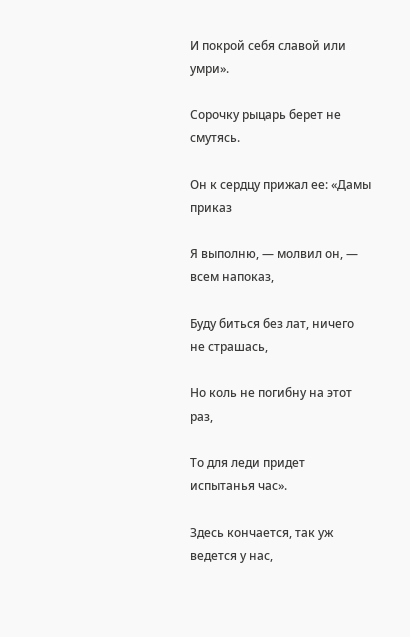И покрой себя славой или умри».

Сорочку рыцарь берет не смутясь.

Он к сердцу прижал ее: «Дамы приказ

Я выполню, — молвил он, — всем напоказ,

Буду биться без лат, ничего не страшась,

Но коль не погибну на этот раз,

То для леди придет испытанья час».

Здесь кончается, так уж ведется у нас,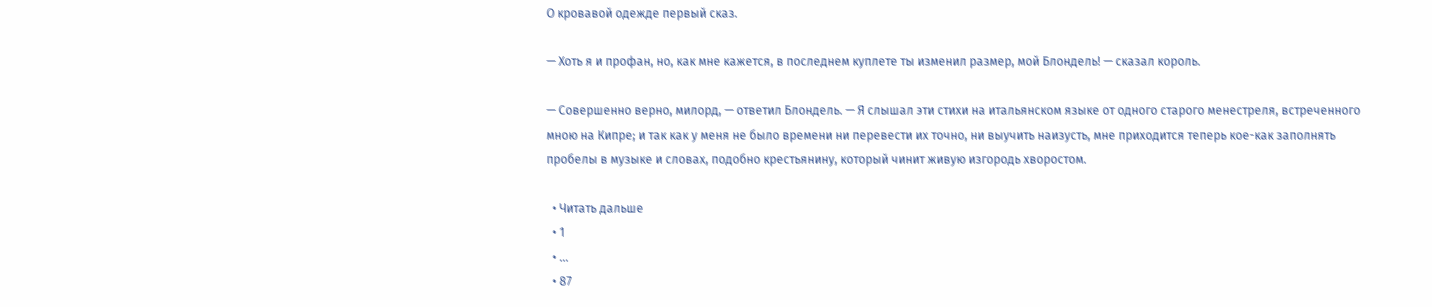О кровавой одежде первый сказ.

— Хоть я и профан, но, как мне кажется, в последнем куплете ты изменил размер, мой Блондель! — сказал король.

— Совершенно верно, милорд, — ответил Блондель. — Я слышал эти стихи на итальянском языке от одного старого менестреля, встреченного мною на Кипре; и так как у меня не было времени ни перевести их точно, ни выучить наизусть, мне приходится теперь кое-как заполнять пробелы в музыке и словах, подобно крестьянину, который чинит живую изгородь хворостом.

  • Читать дальше
  • 1
  • ...
  • 87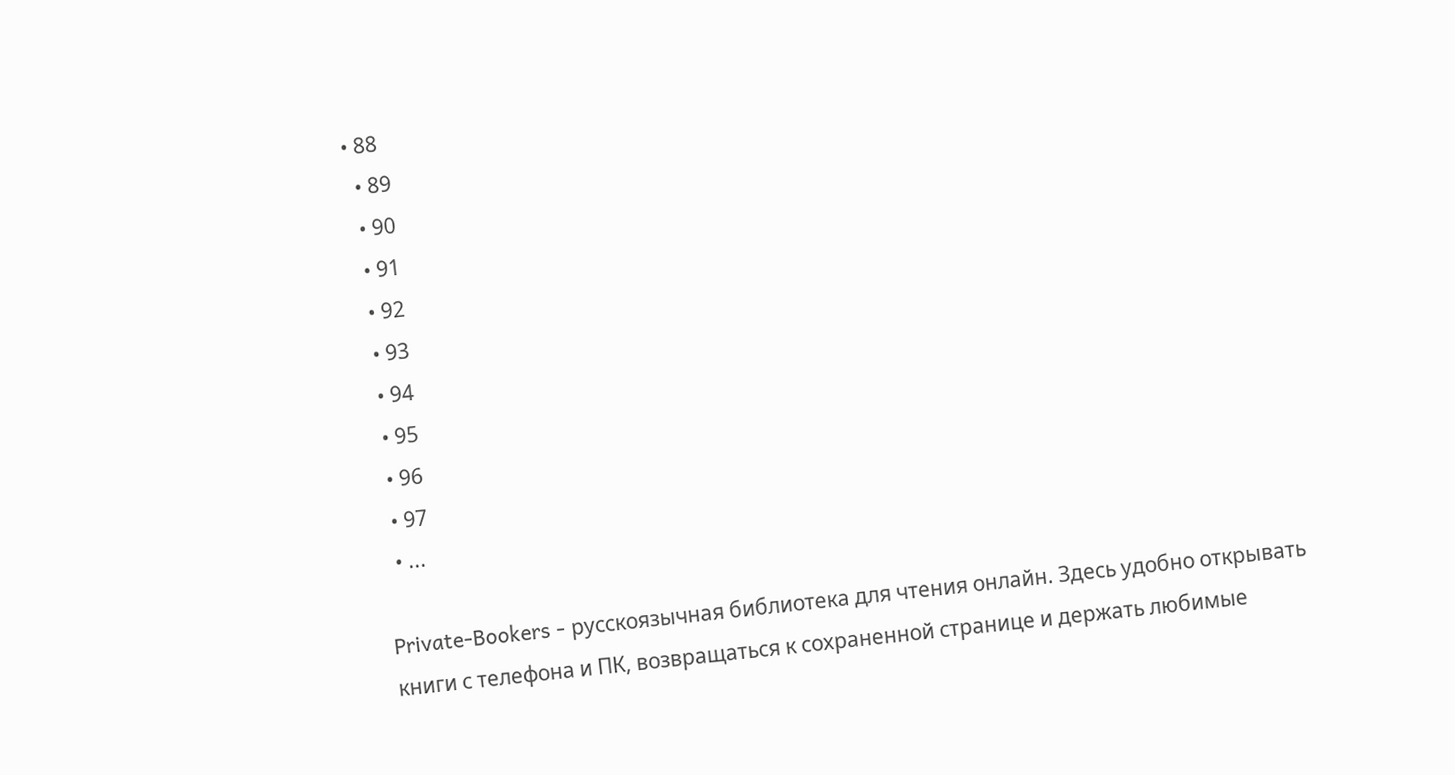• 88
  • 89
  • 90
  • 91
  • 92
  • 93
  • 94
  • 95
  • 96
  • 97
  • ...

Private-Bookers - русскоязычная библиотека для чтения онлайн. Здесь удобно открывать книги с телефона и ПК, возвращаться к сохраненной странице и держать любимые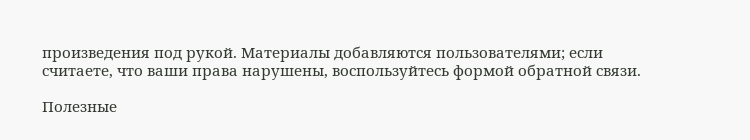произведения под рукой. Материалы добавляются пользователями; если считаете, что ваши права нарушены, воспользуйтесь формой обратной связи.

Полезные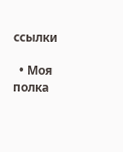ссылки

  • Моя полка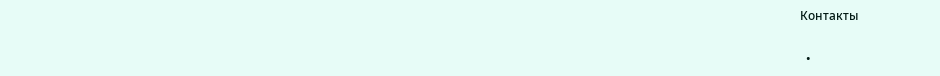Контакты

  •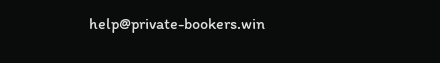help@private-bookers.win